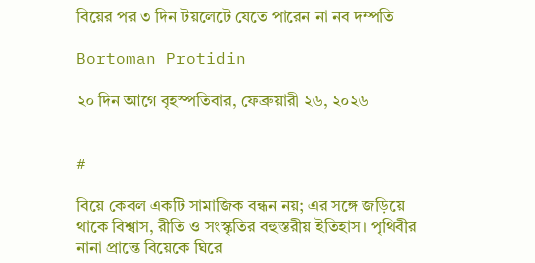বিয়ের পর ৩ দিন টয়লেটে যেতে পারেন না নব দম্পতি

Bortoman Protidin

২০ দিন আগে বৃহস্পতিবার, ফেব্রুয়ারী ২৬, ২০২৬


#

বিয়ে কেবল একটি সামাজিক বন্ধন নয়; এর সঙ্গে জড়িয়ে থাকে বিশ্বাস, রীতি ও সংস্কৃতির বহুস্তরীয় ইতিহাস। পৃথিবীর নানা প্রান্তে বিয়েকে ঘিরে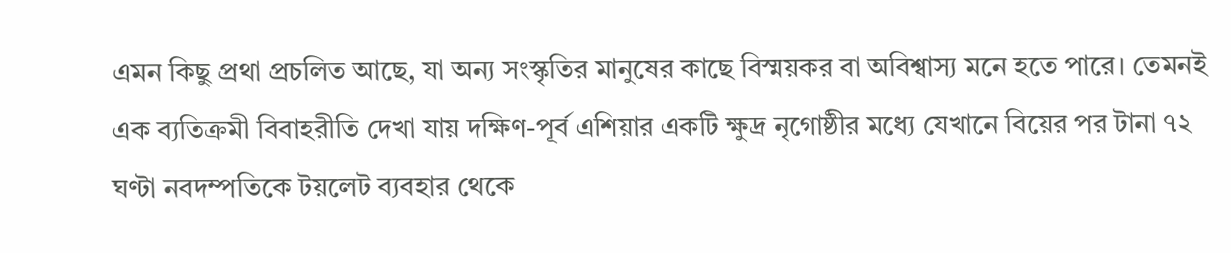এমন কিছু প্রথা প্রচলিত আছে, যা অন্য সংস্কৃতির মানুষের কাছে বিস্ময়কর বা অবিশ্বাস্য মনে হতে পারে। তেমনই এক ব্যতিক্রমী বিবাহরীতি দেখা যায় দক্ষিণ-পূর্ব এশিয়ার একটি ক্ষুদ্র নৃগোষ্ঠীর মধ্যে যেখানে বিয়ের পর টানা ৭২ ঘণ্টা নবদম্পতিকে টয়লেট ব্যবহার থেকে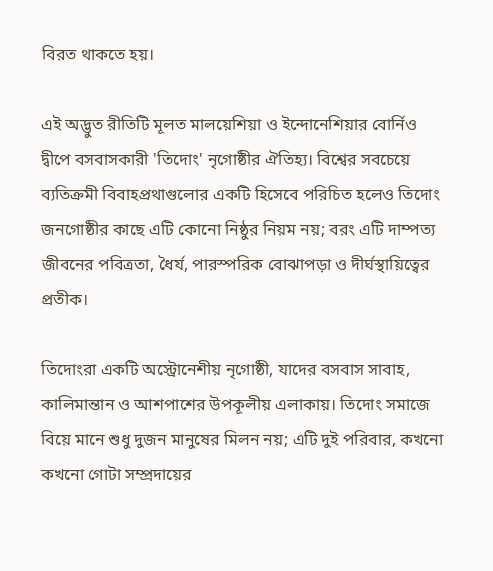বিরত থাকতে হয়।

এই অদ্ভুত রীতিটি মূলত মালয়েশিয়া ও ইন্দোনেশিয়ার বোর্নিও দ্বীপে বসবাসকারী 'তিদোং' নৃগোষ্ঠীর ঐতিহ্য। বিশ্বের সবচেয়ে ব্যতিক্রমী বিবাহপ্রথাগুলোর একটি হিসেবে পরিচিত হলেও তিদোং জনগোষ্ঠীর কাছে এটি কোনো নিষ্ঠুর নিয়ম নয়; বরং এটি দাম্পত্য জীবনের পবিত্রতা, ধৈর্য, পারস্পরিক বোঝাপড়া ও দীর্ঘস্থায়িত্বের প্রতীক।

তিদোংরা একটি অস্ট্রোনেশীয় নৃগোষ্ঠী, যাদের বসবাস সাবাহ, কালিমান্তান ও আশপাশের উপকূলীয় এলাকায়। তিদোং সমাজে বিয়ে মানে শুধু দুজন মানুষের মিলন নয়; এটি দুই পরিবার, কখনো কখনো গোটা সম্প্রদায়ের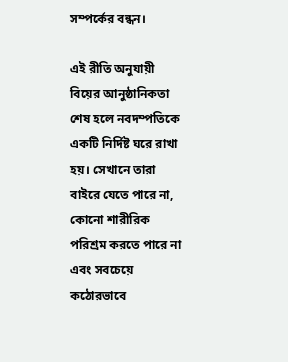সম্পর্কের বন্ধন।

এই রীতি অনুযায়ী বিয়ের আনুষ্ঠানিকতা শেষ হলে নবদম্পতিকে একটি নির্দিষ্ট ঘরে রাখা হয়। সেখানে তারা বাইরে যেতে পারে না, কোনো শারীরিক পরিশ্রম করতে পারে না এবং সবচেয়ে কঠোরভাবে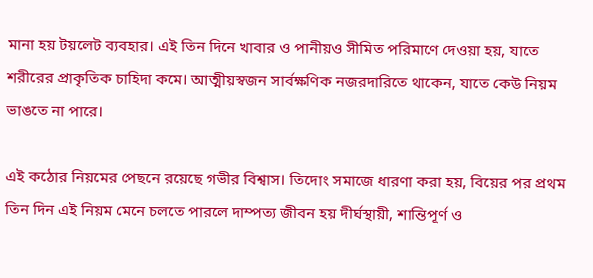মানা হয় টয়লেট ব্যবহার। এই তিন দিনে খাবার ও পানীয়ও সীমিত পরিমাণে দেওয়া হয়, যাতে শরীরের প্রাকৃতিক চাহিদা কমে। আত্মীয়স্বজন সার্বক্ষণিক নজরদারিতে থাকেন, যাতে কেউ নিয়ম ভাঙতে না পারে।

এই কঠোর নিয়মের পেছনে রয়েছে গভীর বিশ্বাস। তিদোং সমাজে ধারণা করা হয়, বিয়ের পর প্রথম তিন দিন এই নিয়ম মেনে চলতে পারলে দাম্পত্য জীবন হয় দীর্ঘস্থায়ী, শান্তিপূর্ণ ও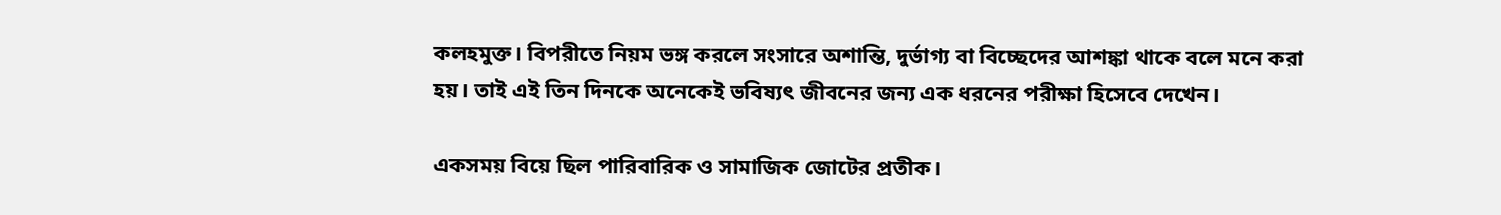কলহমুক্ত। বিপরীতে নিয়ম ভঙ্গ করলে সংসারে অশান্তি, দুর্ভাগ্য বা বিচ্ছেদের আশঙ্কা থাকে বলে মনে করা হয়। তাই এই তিন দিনকে অনেকেই ভবিষ্যৎ জীবনের জন্য এক ধরনের পরীক্ষা হিসেবে দেখেন।

একসময় বিয়ে ছিল পারিবারিক ও সামাজিক জোটের প্রতীক।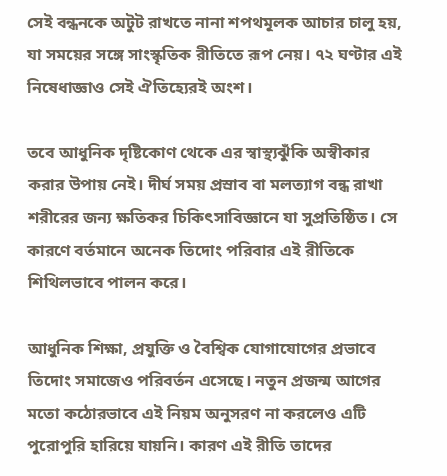সেই বন্ধনকে অটুট রাখতে নানা শপথমূলক আচার চালু হয়, যা সময়ের সঙ্গে সাংস্কৃতিক রীতিতে রূপ নেয়। ৭২ ঘণ্টার এই নিষেধাজ্ঞাও সেই ঐতিহ্যেরই অংশ।

তবে আধুনিক দৃষ্টিকোণ থেকে এর স্বাস্থ্যঝুঁকি অস্বীকার করার উপায় নেই। দীর্ঘ সময় প্রস্রাব বা মলত্যাগ বন্ধ রাখা শরীরের জন্য ক্ষতিকর চিকিৎসাবিজ্ঞানে যা সুপ্রতিষ্ঠিত। সে কারণে বর্তমানে অনেক তিদোং পরিবার এই রীতিকে শিথিলভাবে পালন করে।

আধুনিক শিক্ষা, প্রযুক্তি ও বৈশ্বিক যোগাযোগের প্রভাবে তিদোং সমাজেও পরিবর্তন এসেছে। নতুন প্রজন্ম আগের মতো কঠোরভাবে এই নিয়ম অনুসরণ না করলেও এটি পুরোপুরি হারিয়ে যায়নি। কারণ এই রীতি তাদের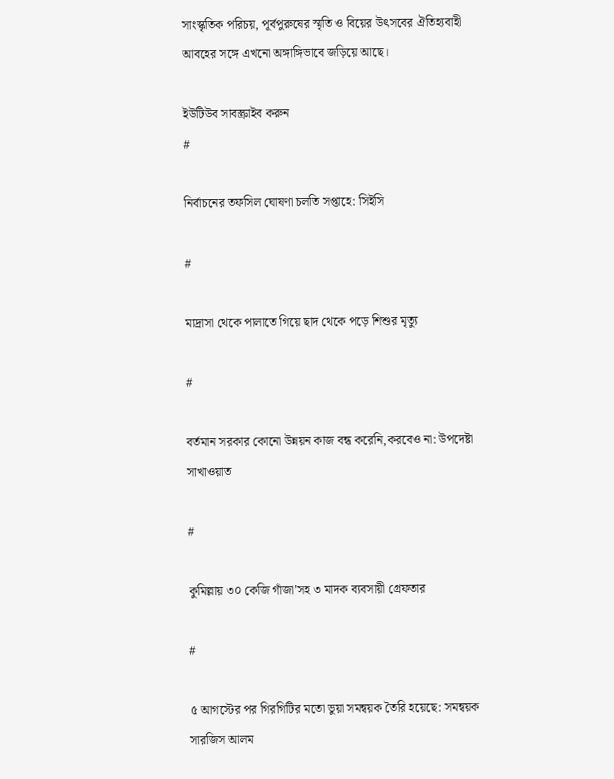সাংস্কৃতিক পরিচয়, পূর্বপুরুষের স্মৃতি ও বিয়ের উৎসবের ঐতিহ্যবাহী আবহের সঙ্গে এখনো অঙ্গাঙ্গিভাবে জড়িয়ে আছে।

ইউটিউব সাবস্ক্রাইব করুন
#

নির্বাচনের তফসিল ঘোষণা চলতি সপ্তাহে: সিইসি

#

মাদ্রাসা থেকে পালাতে গিয়ে ছাদ থেকে পড়ে শিশুর মৃত্যু

#

বর্তমান সরকার কোনো উন্নয়ন কাজ বন্ধ করেনি,করবেও না: উপদেষ্টা সাখাওয়াত

#

কুমিল্লায় ৩০ কেজি গাঁজা’সহ ৩ মাদক ব্যবসায়ী গ্রেফতার

#

৫ আগস্টের পর গিরগিটির মতো ভুয়া সমন্বয়ক তৈরি হয়েছে: সমন্বয়ক সারজিস আলম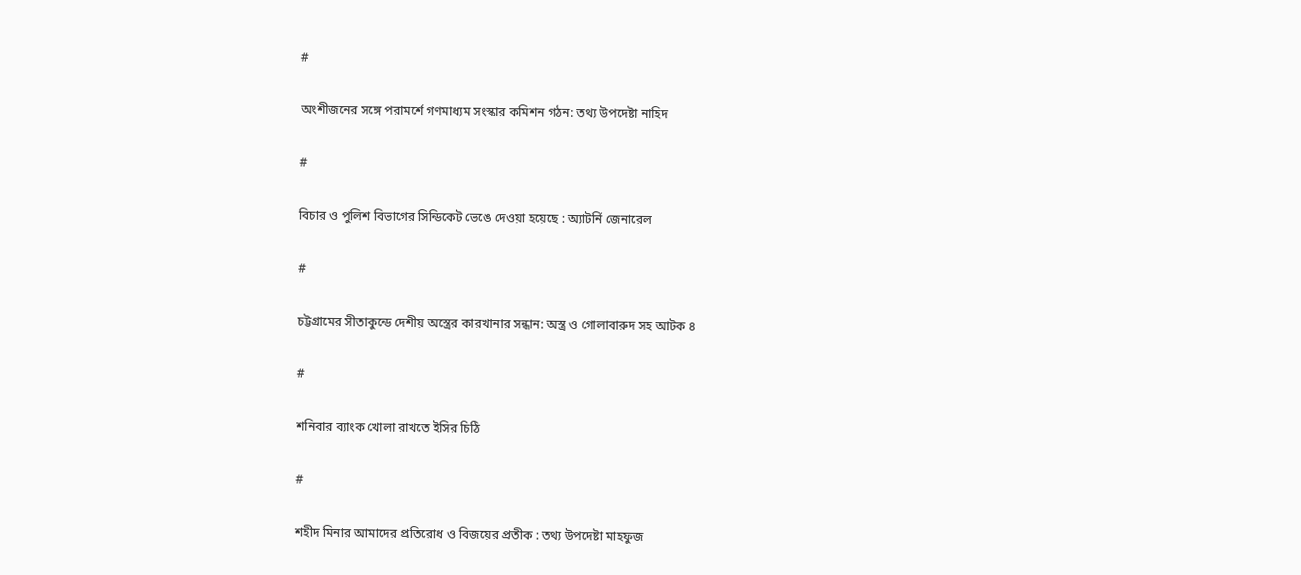#

অংশীজনের সঙ্গে পরামর্শে গণমাধ্যম সংস্কার কমিশন গঠন: তথ্য উপদেষ্টা নাহিদ

#

বিচার ও পুলিশ বিভাগের সিন্ডিকেট ভেঙে দেওয়া হয়েছে : অ্যাটর্নি জেনারেল

#

চট্টগ্রামের সীতাকুন্ডে দেশীয় অস্ত্রের কারখানার সন্ধান: অস্ত্র ও গোলাবারুদ সহ আটক ৪

#

শনিবার ব্যাংক খোলা রাখতে ইসির চিঠি

#

শহীদ মিনার আমাদের প্রতিরোধ ও বিজয়ের প্রতীক : তথ্য উপদেষ্টা মাহফুজ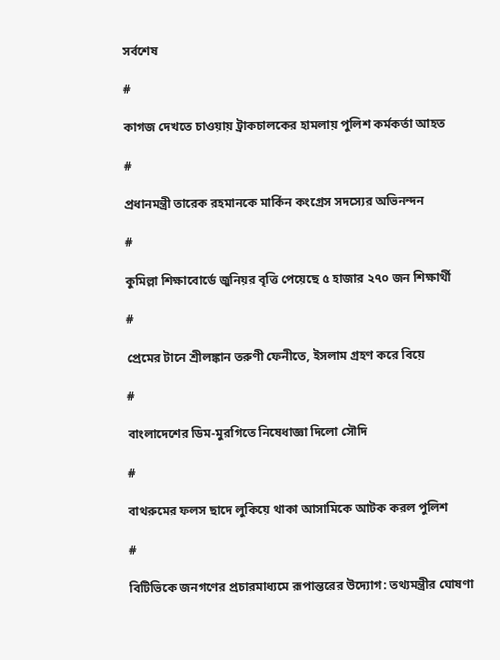সর্বশেষ

#

কাগজ দেখতে চাওয়ায় ট্রাকচালকের হামলায় পুলিশ কর্মকর্তা আহত

#

প্রধানমন্ত্রী তারেক রহমানকে মার্কিন কংগ্রেস সদস্যের অভিনন্দন

#

কুমিল্লা শিক্ষাবোর্ডে জুনিয়র বৃত্তি পেয়েছে ৫ হাজার ২৭০ জন শিক্ষার্থী

#

প্রেমের টানে শ্রীলঙ্কান তরুণী ফেনীতে, ইসলাম গ্রহণ করে বিয়ে

#

বাংলাদেশের ডিম-মুরগিতে নিষেধাজ্ঞা দিলো সৌদি

#

বাথরুমের ফলস ছাদে লুকিয়ে থাকা আসামিকে আটক করল পুলিশ

#

বিটিভিকে জনগণের প্রচারমাধ্যমে রূপান্তরের উদ্যোগ: তথ্যমন্ত্রীর ঘোষণা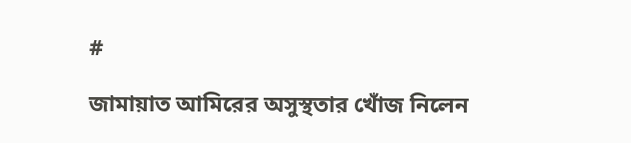#

জামায়াত আমিরের অসুস্থতার খোঁজ নিলেন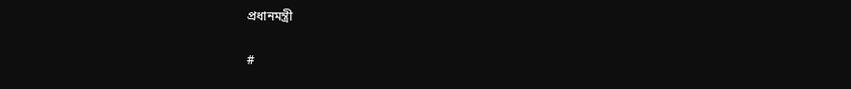প্রধানমন্ত্রী

#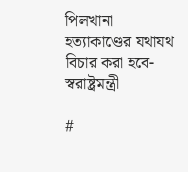পিলখানা হত্যাকাণ্ডের যথাযথ বিচার করা হবে- স্বরাষ্ট্রমন্ত্রী

#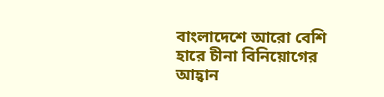বাংলাদেশে আরো বেশি হারে চীনা বিনিয়োগের আহ্বান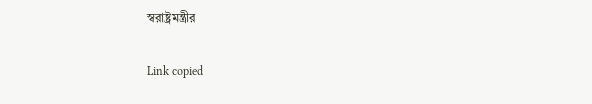স্বরাষ্ট্রমন্ত্রীর

Link copied